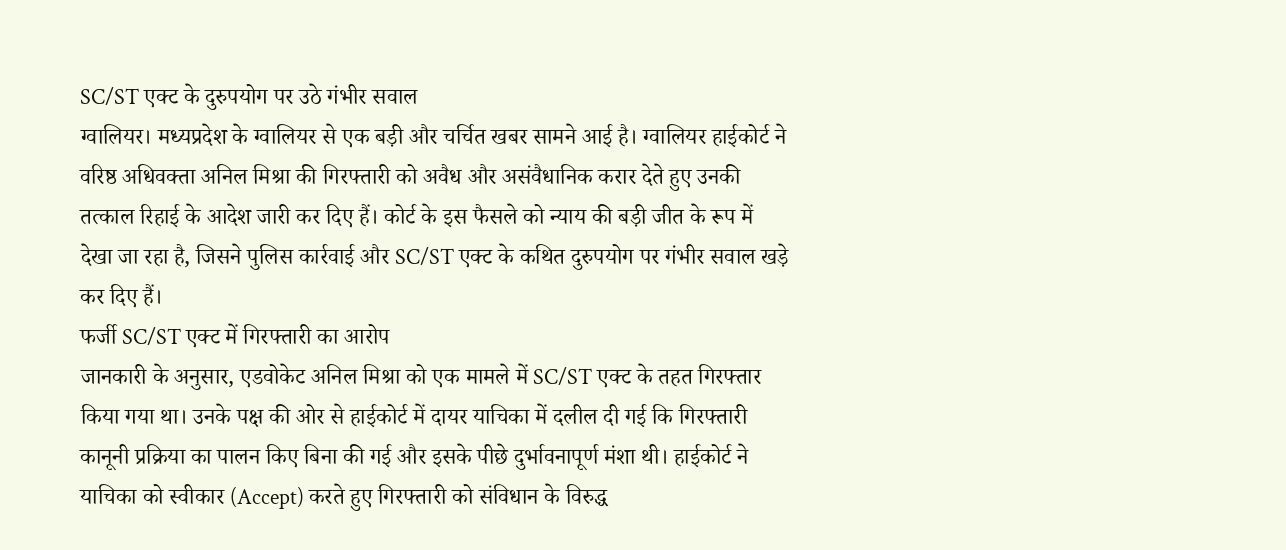SC/ST एक्ट के दुरुपयोग पर उठे गंभीर सवाल
ग्वालियर। मध्यप्रदेश के ग्वालियर से एक बड़ी और चर्चित खबर सामने आई है। ग्वालियर हाईकोर्ट ने वरिष्ठ अधिवक्ता अनिल मिश्रा की गिरफ्तारी को अवैध और असंवैधानिक करार देते हुए उनकी तत्काल रिहाई के आदेश जारी कर दिए हैं। कोर्ट के इस फैसले को न्याय की बड़ी जीत के रूप में देखा जा रहा है, जिसने पुलिस कार्रवाई और SC/ST एक्ट के कथित दुरुपयोग पर गंभीर सवाल खड़े कर दिए हैं।
फर्जी SC/ST एक्ट में गिरफ्तारी का आरोप
जानकारी के अनुसार, एडवोकेट अनिल मिश्रा को एक मामले में SC/ST एक्ट के तहत गिरफ्तार किया गया था। उनके पक्ष की ओर से हाईकोर्ट में दायर याचिका में दलील दी गई कि गिरफ्तारी कानूनी प्रक्रिया का पालन किए बिना की गई और इसके पीछे दुर्भावनापूर्ण मंशा थी। हाईकोर्ट ने याचिका को स्वीकार (Accept) करते हुए गिरफ्तारी को संविधान के विरुद्ध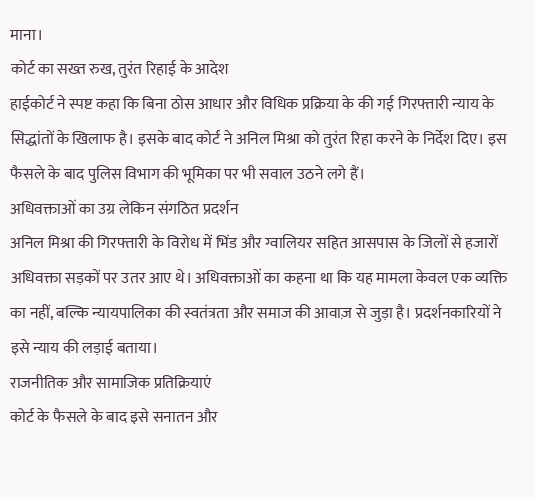माना।
कोर्ट का सख्त रुख, तुरंत रिहाई के आदेश
हाईकोर्ट ने स्पष्ट कहा कि बिना ठोस आधार और विधिक प्रक्रिया के की गई गिरफ्तारी न्याय के सिद्धांतों के खिलाफ है। इसके बाद कोर्ट ने अनिल मिश्रा को तुरंत रिहा करने के निर्देश दिए। इस फैसले के बाद पुलिस विभाग की भूमिका पर भी सवाल उठने लगे हैं।
अधिवक्ताओं का उग्र लेकिन संगठित प्रदर्शन
अनिल मिश्रा की गिरफ्तारी के विरोध में भिंड और ग्वालियर सहित आसपास के जिलों से हजारों अधिवक्ता सड़कों पर उतर आए थे। अधिवक्ताओं का कहना था कि यह मामला केवल एक व्यक्ति का नहीं, बल्कि न्यायपालिका की स्वतंत्रता और समाज की आवाज़ से जुड़ा है। प्रदर्शनकारियों ने इसे न्याय की लड़ाई बताया।
राजनीतिक और सामाजिक प्रतिक्रियाएं
कोर्ट के फैसले के बाद इसे सनातन और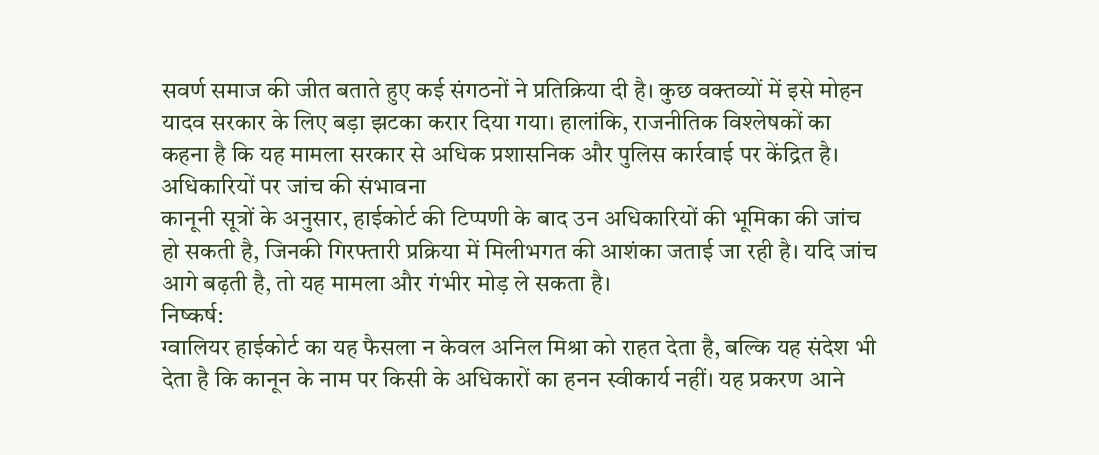सवर्ण समाज की जीत बताते हुए कई संगठनों ने प्रतिक्रिया दी है। कुछ वक्तव्यों में इसे मोहन यादव सरकार के लिए बड़ा झटका करार दिया गया। हालांकि, राजनीतिक विश्लेषकों का कहना है कि यह मामला सरकार से अधिक प्रशासनिक और पुलिस कार्रवाई पर केंद्रित है।
अधिकारियों पर जांच की संभावना
कानूनी सूत्रों के अनुसार, हाईकोर्ट की टिप्पणी के बाद उन अधिकारियों की भूमिका की जांच हो सकती है, जिनकी गिरफ्तारी प्रक्रिया में मिलीभगत की आशंका जताई जा रही है। यदि जांच आगे बढ़ती है, तो यह मामला और गंभीर मोड़ ले सकता है।
निष्कर्ष:
ग्वालियर हाईकोर्ट का यह फैसला न केवल अनिल मिश्रा को राहत देता है, बल्कि यह संदेश भी देता है कि कानून के नाम पर किसी के अधिकारों का हनन स्वीकार्य नहीं। यह प्रकरण आने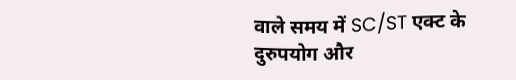वाले समय में SC/ST एक्ट के दुरुपयोग और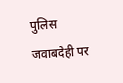पुलिस जवाबदेही पर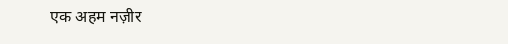एक अहम नज़ीर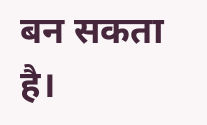बन सकता है।